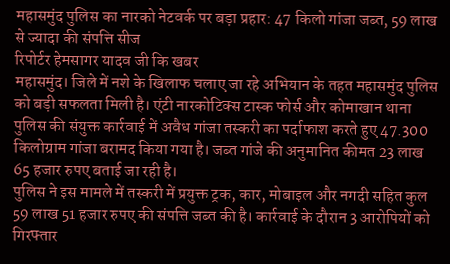महासमुंद पुलिस का नारको नेटवर्क पर बड़ा प्रहार: 47 किलो गांजा जब्त, 59 लाख से ज्यादा की संपत्ति सीज
रिपोर्टर हेमसागर यादव जी कि खबर
महासमुंद। जिले में नशे के खिलाफ चलाए जा रहे अभियान के तहत महासमुंद पुलिस को बड़ी सफलता मिली है। एंटी नारकोटिक्स टास्क फोर्स और कोमाखान थाना पुलिस की संयुक्त कार्रवाई में अवैध गांजा तस्करी का पर्दाफाश करते हुए 47.300 किलोग्राम गांजा बरामद किया गया है। जब्त गांजे की अनुमानित कीमत 23 लाख 65 हजार रुपए बताई जा रही है।
पुलिस ने इस मामले में तस्करी में प्रयुक्त ट्रक, कार, मोबाइल और नगदी सहित कुल 59 लाख 51 हजार रुपए की संपत्ति जब्त की है। कार्रवाई के दौरान 3 आरोपियों को गिरफ्तार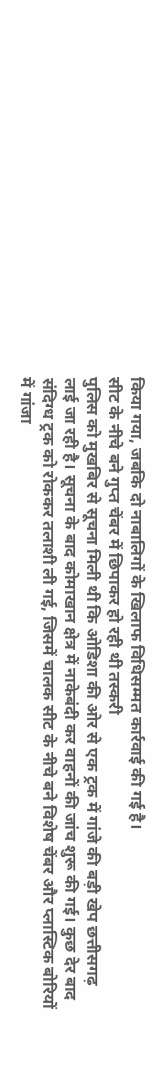किया गया, जबकि दो नाबालिगों के खिलाफ विधिसम्मत कार्रवाई की गई है।
सीट के नीचे बने गुप्त चेंबर में छिपाकर हो रही थी तस्करी
पुलिस को मुखबिर से सूचना मिली थी कि ओडिशा की ओर से एक ट्रक में गांजे की बड़ी खेप छत्तीसगढ़ लाई जा रही है। सूचना के बाद कोमाखान क्षेत्र में नाकेबंदी कर वाहनों की जांच शुरू की गई। कुछ देर बाद संदिग्ध ट्रक को रोककर तलाशी ली गई, जिसमें चालक सीट के नीचे बने विशेष चेंबर और प्लास्टिक बोरियों में गांजा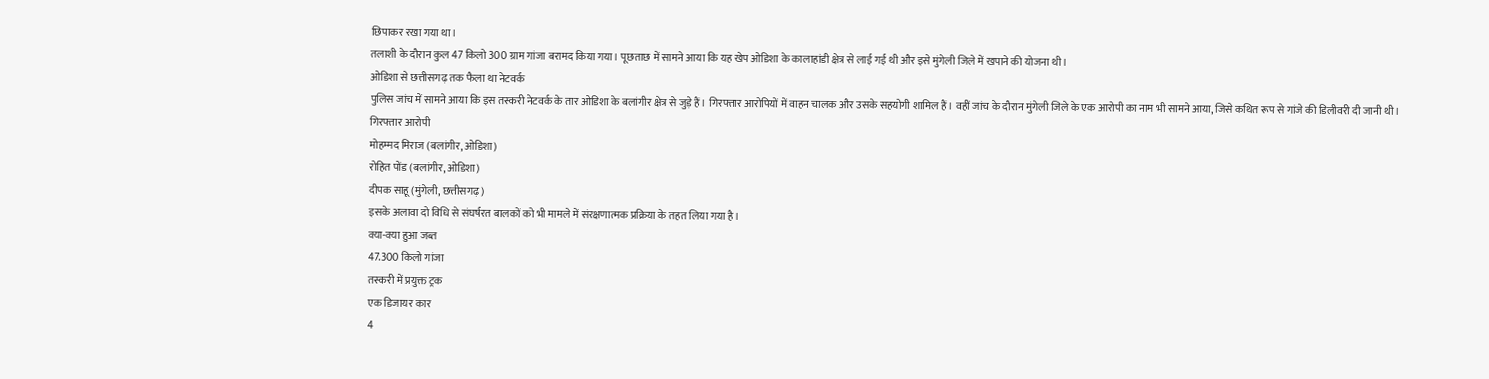छिपाकर रखा गया था।
तलाशी के दौरान कुल 47 किलो 300 ग्राम गांजा बरामद किया गया। पूछताछ में सामने आया कि यह खेप ओडिशा के कालाहांडी क्षेत्र से लाई गई थी और इसे मुंगेली जिले में खपाने की योजना थी।
ओडिशा से छत्तीसगढ़ तक फैला था नेटवर्क
पुलिस जांच में सामने आया कि इस तस्करी नेटवर्क के तार ओडिशा के बलांगीर क्षेत्र से जुड़े हैं। गिरफ्तार आरोपियों में वाहन चालक और उसके सहयोगी शामिल हैं। वहीं जांच के दौरान मुंगेली जिले के एक आरोपी का नाम भी सामने आया, जिसे कथित रूप से गांजे की डिलीवरी दी जानी थी।
गिरफ्तार आरोपी
मोहम्मद मिराज (बलांगीर, ओडिशा)
रोहित पोंड (बलांगीर, ओडिशा)
दीपक साहू (मुंगेली, छत्तीसगढ़)
इसके अलावा दो विधि से संघर्षरत बालकों को भी मामले में संरक्षणात्मक प्रक्रिया के तहत लिया गया है।
क्या-क्या हुआ जब्त
47.300 किलो गांजा
तस्करी में प्रयुक्त ट्रक
एक डिजायर कार
4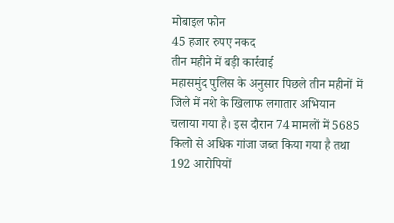मोबाइल फोन
45 हजार रुपए नकद
तीन महीने में बड़ी कार्रवाई
महासमुंद पुलिस के अनुसार पिछले तीन महीनों में जिले में नशे के खिलाफ लगातार अभियान चलाया गया है। इस दौरान 74 मामलों में 5685 किलो से अधिक गांजा जब्त किया गया है तथा 192 आरोपियों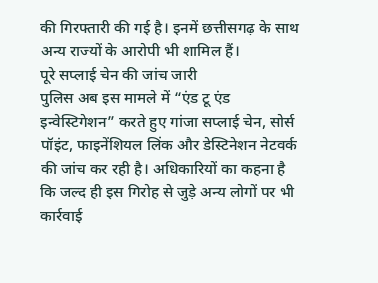की गिरफ्तारी की गई है। इनमें छत्तीसगढ़ के साथ अन्य राज्यों के आरोपी भी शामिल हैं।
पूरे सप्लाई चेन की जांच जारी
पुलिस अब इस मामले में “एंड टू एंड इन्वेस्टिगेशन” करते हुए गांजा सप्लाई चेन, सोर्स पॉइंट, फाइनेंशियल लिंक और डेस्टिनेशन नेटवर्क की जांच कर रही है। अधिकारियों का कहना है कि जल्द ही इस गिरोह से जुड़े अन्य लोगों पर भी कार्रवाई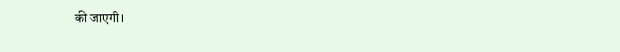की जाएगी।